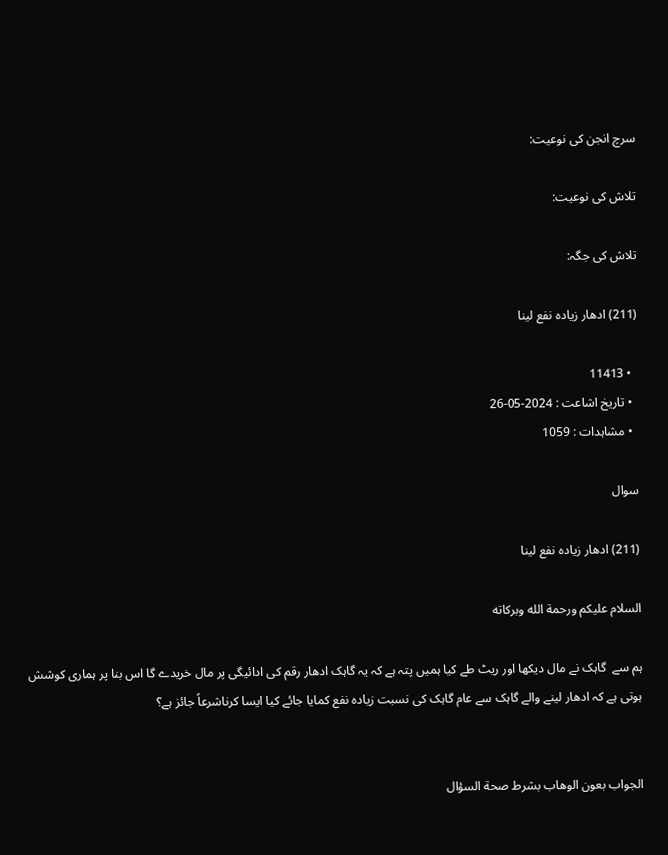سرچ انجن کی نوعیت:

تلاش کی نوعیت:

تلاش کی جگہ:

(211) ادھار زیادہ نفع لینا

  • 11413
  • تاریخ اشاعت : 2024-05-26
  • مشاہدات : 1059

سوال

(211) ادھار زیادہ نفع لینا

السلام عليكم ورحمة الله وبركاته

ہم سے  گاہک نے مال دیکھا اور ریٹ طے کیا ہمیں پتہ ہے کہ یہ گاہک ادھار رقم کی ادائیگی پر مال خریدے گا اس بنا پر ہماری کوشش ہوتی ہے کہ ادھار لینے والے گاہک سے عام گاہک کی نسبت زیادہ نفع کمایا جائے کیا ایسا کرناشرعاً جائز ہے؟


الجواب بعون الوهاب بشرط صحة السؤال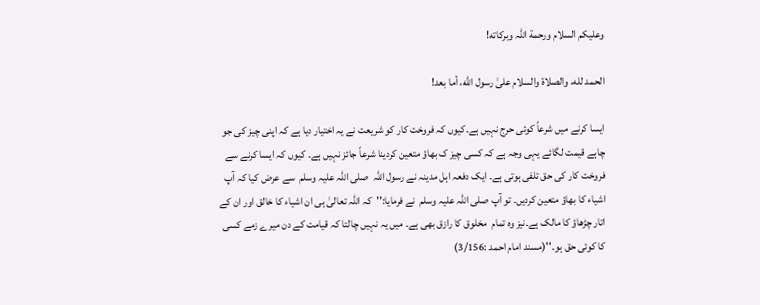وعلیکم السلام ورحمة اللہ وبرکاته!

الحمد لله، والصلاة والسلام علىٰ رسول الله، أما بعد!

ایسا کرنے میں شرعاً کوئی حرج نہیں ہے۔کیوں کہ فروخت کار کو شریعت نے یہ اختیار دیا ہے کہ اپنی چیز کی جو چاہے قیمت لگائے یہی وجہ ہے کہ کسی چیز ک بھاؤ متعین کردینا شرعاً جائز نہیں ہے۔ کیوں کہ ایسا کرنے سے فروخت کار کی حق تلفی ہوتی ہے۔ ایک دفعہ اہل مدینہ نے رسول اللہ  صلی اللہ علیہ وسلم  سے عرض کیا کہ آپ اشیاء کا بھاؤ متعین کردیں۔ تو آپ صلی اللہ علیہ وسلم  نے فرمایا:''کہ اللہ تعالیٰ ہی ان اشیاء کا خالق اور ان کے اتار چڑھاؤ کا مالک ہے۔نیز وہ تمام  مخلوق کا رازق بھی ہے۔ میں یہ نہیں چالتا کہ قیامت کے دن میرے زمے کسی کا کوئی حق ہو۔''(مسند امام احمد :3/156)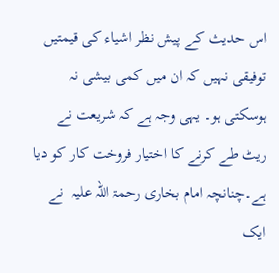اس حدیث کے پیش نظر اشیاء کی قیمتیں توفیقی نہیں کہ ان میں کمی بیشی نہ ہوسکتی ہو۔ یہی وجہ ہے کہ شریعت نے ریٹ طے کرنے کا اختیار فروخت کار کو دیا ہے۔چنانچہ امام بخاری رحمۃ اللہ علیہ  نے ایک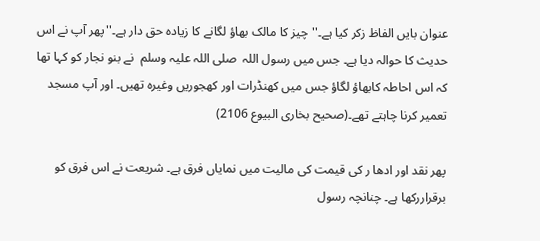عنوان بایں الفاظ زکر کیا ہے۔''چیز کا مالک بھاؤ لگانے کا زیادہ حق دار ہے۔''پھر آپ نے اس حدیث کا حوالہ دیا ہے۔ جس میں رسول اللہ  صلی اللہ علیہ وسلم  نے بنو نجار کو کہا تھا کہ اس احاطہ کابھاؤ لگاؤ جس میں کھنڈرات اور کھجوریں وغیرہ تھیں۔ اور آپ مسجد تعمیر کرنا چاہتے تھے۔(صحیح بخاری البیوع 2106)

پھر نقد اور ادھا ر کی قیمت کی مالیت میں نمایاں فرق ہے۔ شریعت نے اس فرق کو برقراررکھا ہے۔ چنانچہ رسول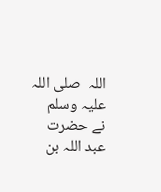اللہ  صلی اللہ علیہ وسلم  نے حضرت عبد اللہ بن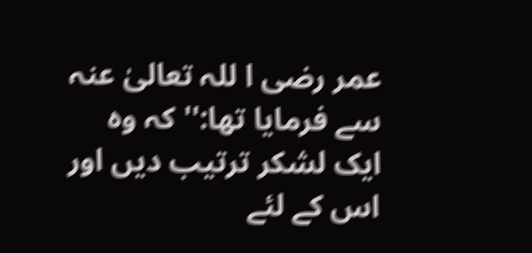عمر رضی ا للہ تعالیٰ عنہ  سے فرمایا تھا:'' کہ وہ  ایک لشکر ترتیب دیں اور اس کے لئے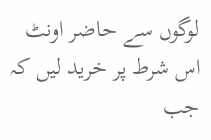لوگوں سے حاضر اونٹ اس شرط پر خرید لیں کہ جب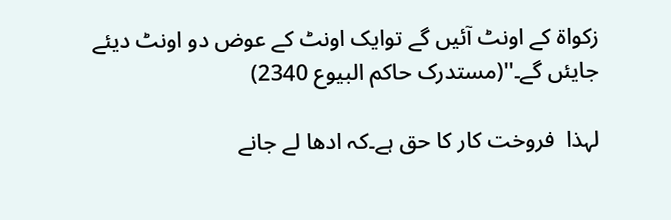زکواۃ کے اونٹ آئیں گے توایک اونٹ کے عوض دو اونٹ دیئے جایئں گے۔''(مستدرک حاکم البیوع 2340)

لہذا  فروخت کار کا حق ہے۔کہ ادھا لے جانے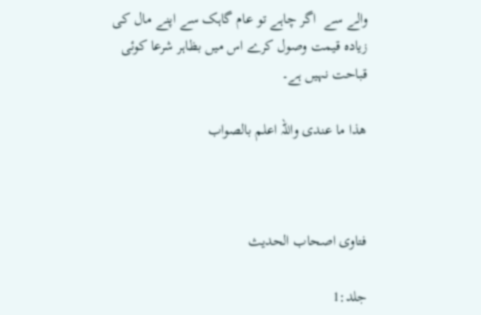والے سے  اگر چاہے تو عام گاہک سے اپنے مال کی زیادہ قیمت وصول کرے اس میں بظاہر شرعا کوئی قباحت نہیں ہے۔

ھذا ما عندی واللہ اعلم بالصواب



فتاوی اصحاب الحدیث

جلد:1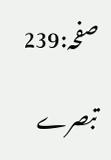صفحہ:239

تبصرے